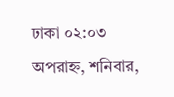ঢাকা ০২:০৩ অপরাহ্ন, শনিবার,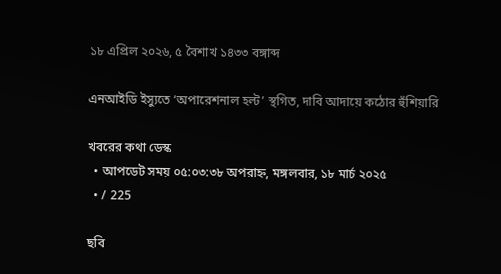১৮ এপ্রিল ২০২৬, ৫ বৈশাখ ১৪৩৩ বঙ্গাব্দ

এনআইডি ইস্যুতে ‘অপারেশনাল হল্ট’ স্থগিত, দাবি আদায়ে কঠোর হুঁশিয়ারি

খবরের কথা ডেস্ক
  • আপডেট সময় ০৫:০৩:৩৮ অপরাহ্ন, মঙ্গলবার, ১৮ মার্চ ২০২৫
  • / 225

ছবি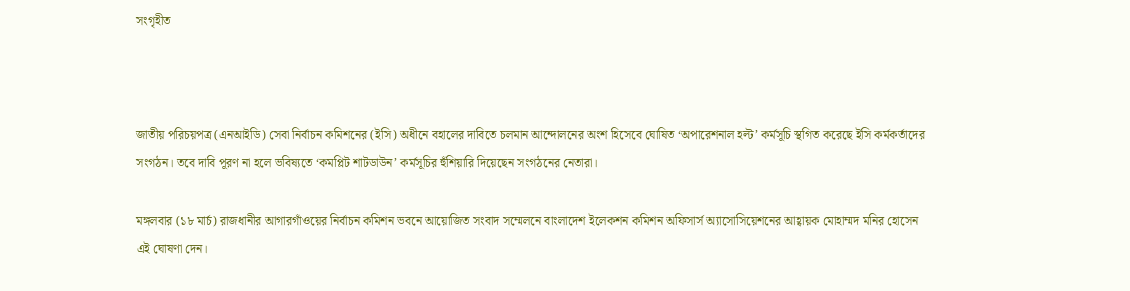সংগৃহীত



জাতীয় পরিচয়পত্র (এনআইডি) সেবা নির্বাচন কমিশনের (ইসি) অধীনে বহালের দাবিতে চলমান আন্দোলনের অংশ হিসেবে ঘোষিত ‘অপারেশনাল হল্ট’ কর্মসূচি স্থগিত করেছে ইসি কর্মকর্তাদের সংগঠন। তবে দাবি পূরণ না হলে ভবিষ্যতে ‘কমপ্লিট শাটডাউন’ কর্মসূচির হুঁশিয়ারি দিয়েছেন সংগঠনের নেতারা।

মঙ্গলবার (১৮ মার্চ) রাজধানীর আগারগাঁওয়ের নির্বাচন কমিশন ভবনে আয়োজিত সংবাদ সম্মেলনে বাংলাদেশ ইলেকশন কমিশন অফিসার্স অ্যাসোসিয়েশনের আহ্বায়ক মোহাম্মদ মনির হোসেন এই ঘোষণা দেন।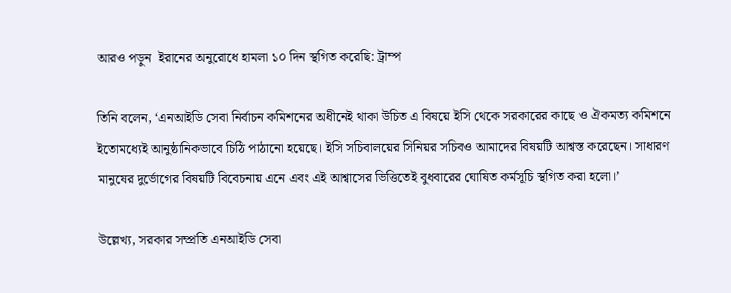আরও পড়ুন  ইরানের অনুরোধে হামলা ১০ দিন স্থগিত করেছি: ট্রাম্প

তিনি বলেন, ‘এনআইডি সেবা নির্বাচন কমিশনের অধীনেই থাকা উচিত এ বিষয়ে ইসি থেকে সরকারের কাছে ও ঐকমত্য কমিশনে ইতোমধ্যেই আনুষ্ঠানিকভাবে চিঠি পাঠানো হয়েছে। ইসি সচিবালয়ের সিনিয়র সচিবও আমাদের বিষয়টি আশ্বস্ত করেছেন। সাধারণ মানুষের দুর্ভোগের বিষয়টি বিবেচনায় এনে এবং এই আশ্বাসের ভিত্তিতেই বুধবারের ঘোষিত কর্মসূচি স্থগিত করা হলো।’

উল্লেখ্য, সরকার সম্প্রতি এনআইডি সেবা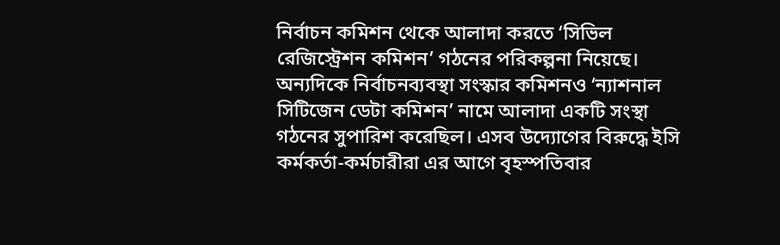নির্বাচন কমিশন থেকে আলাদা করতে ‘সিভিল রেজিস্ট্রেশন কমিশন’ গঠনের পরিকল্পনা নিয়েছে। অন্যদিকে নির্বাচনব্যবস্থা সংস্কার কমিশনও ‘ন্যাশনাল সিটিজেন ডেটা কমিশন’ নামে আলাদা একটি সংস্থা গঠনের সুপারিশ করেছিল। এসব উদ্যোগের বিরুদ্ধে ইসি কর্মকর্তা-কর্মচারীরা এর আগে বৃহস্পতিবার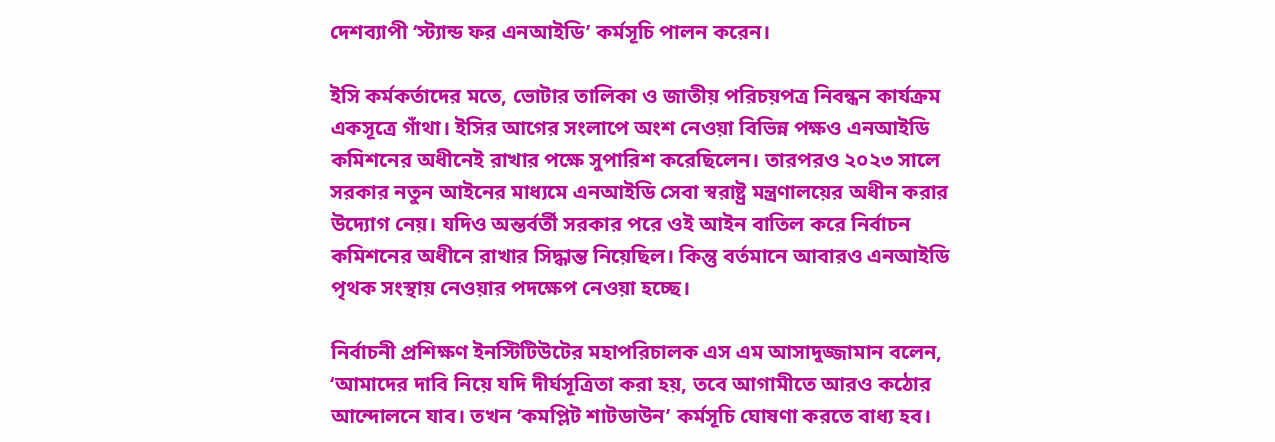দেশব্যাপী ‘স্ট্যান্ড ফর এনআইডি’ কর্মসূচি পালন করেন।

ইসি কর্মকর্তাদের মতে, ভোটার তালিকা ও জাতীয় পরিচয়পত্র নিবন্ধন কার্যক্রম একসূত্রে গাঁথা। ইসির আগের সংলাপে অংশ নেওয়া বিভিন্ন পক্ষও এনআইডি কমিশনের অধীনেই রাখার পক্ষে সুপারিশ করেছিলেন। তারপরও ২০২৩ সালে সরকার নতুন আইনের মাধ্যমে এনআইডি সেবা স্বরাষ্ট্র মন্ত্রণালয়ের অধীন করার উদ্যোগ নেয়। যদিও অন্তর্বর্তী সরকার পরে ওই আইন বাতিল করে নির্বাচন কমিশনের অধীনে রাখার সিদ্ধান্ত নিয়েছিল। কিন্তু বর্তমানে আবারও এনআইডি পৃথক সংস্থায় নেওয়ার পদক্ষেপ নেওয়া হচ্ছে।

নির্বাচনী প্রশিক্ষণ ইনস্টিটিউটের মহাপরিচালক এস এম আসাদুজ্জামান বলেন, ‘আমাদের দাবি নিয়ে যদি দীর্ঘসূত্রিতা করা হয়, তবে আগামীতে আরও কঠোর আন্দোলনে যাব। তখন ‘কমপ্লিট শাটডাউন’ কর্মসূচি ঘোষণা করতে বাধ্য হব।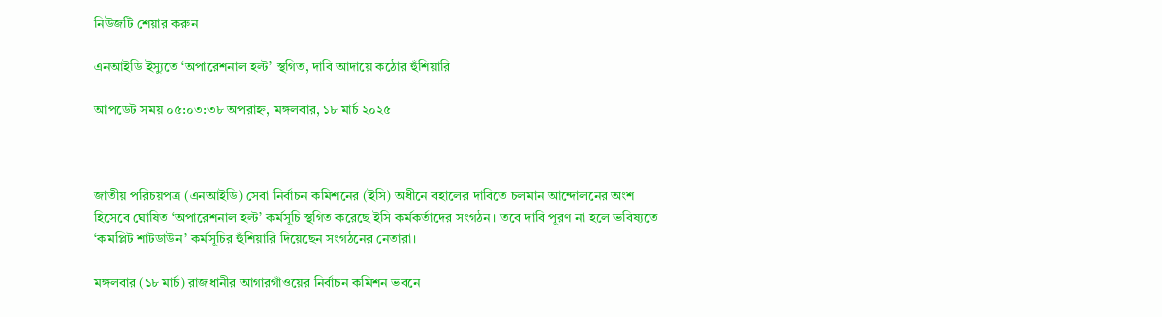নিউজটি শেয়ার করুন

এনআইডি ইস্যুতে ‘অপারেশনাল হল্ট’ স্থগিত, দাবি আদায়ে কঠোর হুঁশিয়ারি

আপডেট সময় ০৫:০৩:৩৮ অপরাহ্ন, মঙ্গলবার, ১৮ মার্চ ২০২৫



জাতীয় পরিচয়পত্র (এনআইডি) সেবা নির্বাচন কমিশনের (ইসি) অধীনে বহালের দাবিতে চলমান আন্দোলনের অংশ হিসেবে ঘোষিত ‘অপারেশনাল হল্ট’ কর্মসূচি স্থগিত করেছে ইসি কর্মকর্তাদের সংগঠন। তবে দাবি পূরণ না হলে ভবিষ্যতে ‘কমপ্লিট শাটডাউন’ কর্মসূচির হুঁশিয়ারি দিয়েছেন সংগঠনের নেতারা।

মঙ্গলবার (১৮ মার্চ) রাজধানীর আগারগাঁওয়ের নির্বাচন কমিশন ভবনে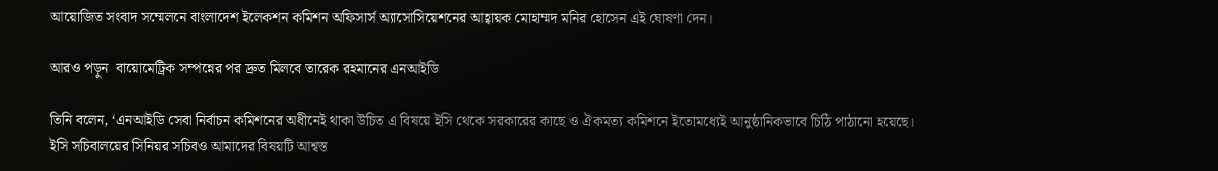আয়োজিত সংবাদ সম্মেলনে বাংলাদেশ ইলেকশন কমিশন অফিসার্স অ্যাসোসিয়েশনের আহ্বায়ক মোহাম্মদ মনির হোসেন এই ঘোষণা দেন।

আরও পড়ুন  বায়োমেট্রিক সম্পন্নের পর দ্রুত মিলবে তারেক রহমানের এনআইডি

তিনি বলেন, ‘এনআইডি সেবা নির্বাচন কমিশনের অধীনেই থাকা উচিত এ বিষয়ে ইসি থেকে সরকারের কাছে ও ঐকমত্য কমিশনে ইতোমধ্যেই আনুষ্ঠানিকভাবে চিঠি পাঠানো হয়েছে। ইসি সচিবালয়ের সিনিয়র সচিবও আমাদের বিষয়টি আশ্বস্ত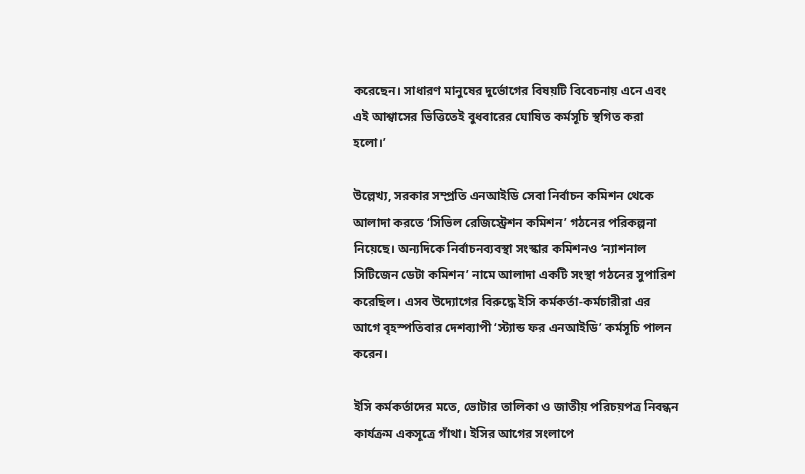করেছেন। সাধারণ মানুষের দুর্ভোগের বিষয়টি বিবেচনায় এনে এবং এই আশ্বাসের ভিত্তিতেই বুধবারের ঘোষিত কর্মসূচি স্থগিত করা হলো।’

উল্লেখ্য, সরকার সম্প্রতি এনআইডি সেবা নির্বাচন কমিশন থেকে আলাদা করতে ‘সিভিল রেজিস্ট্রেশন কমিশন’ গঠনের পরিকল্পনা নিয়েছে। অন্যদিকে নির্বাচনব্যবস্থা সংস্কার কমিশনও ‘ন্যাশনাল সিটিজেন ডেটা কমিশন’ নামে আলাদা একটি সংস্থা গঠনের সুপারিশ করেছিল। এসব উদ্যোগের বিরুদ্ধে ইসি কর্মকর্তা-কর্মচারীরা এর আগে বৃহস্পতিবার দেশব্যাপী ‘স্ট্যান্ড ফর এনআইডি’ কর্মসূচি পালন করেন।

ইসি কর্মকর্তাদের মতে, ভোটার তালিকা ও জাতীয় পরিচয়পত্র নিবন্ধন কার্যক্রম একসূত্রে গাঁথা। ইসির আগের সংলাপে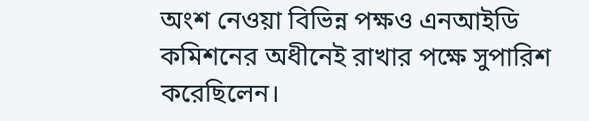অংশ নেওয়া বিভিন্ন পক্ষও এনআইডি কমিশনের অধীনেই রাখার পক্ষে সুপারিশ করেছিলেন।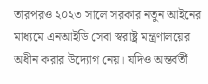তারপরও ২০২৩ সালে সরকার নতুন আইনের মাধ্যমে এনআইডি সেবা স্বরাষ্ট্র মন্ত্রণালয়ের অধীন করার উদ্যোগ নেয়। যদিও অন্তর্বর্তী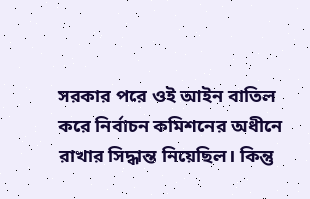সরকার পরে ওই আইন বাতিল করে নির্বাচন কমিশনের অধীনে রাখার সিদ্ধান্ত নিয়েছিল। কিন্তু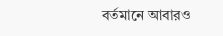বর্তমানে আবারও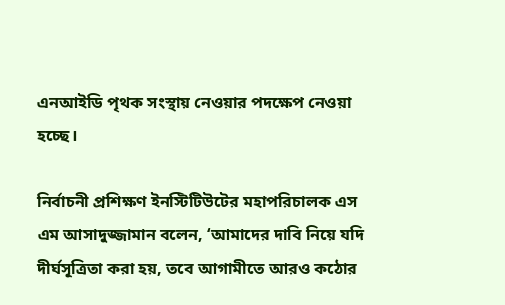এনআইডি পৃথক সংস্থায় নেওয়ার পদক্ষেপ নেওয়া হচ্ছে।

নির্বাচনী প্রশিক্ষণ ইনস্টিটিউটের মহাপরিচালক এস এম আসাদুজ্জামান বলেন, ‘আমাদের দাবি নিয়ে যদি দীর্ঘসূত্রিতা করা হয়, তবে আগামীতে আরও কঠোর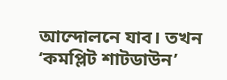আন্দোলনে যাব। তখন ‘কমপ্লিট শাটডাউন’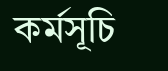কর্মসূচি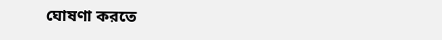ঘোষণা করতে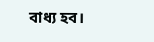বাধ্য হব।